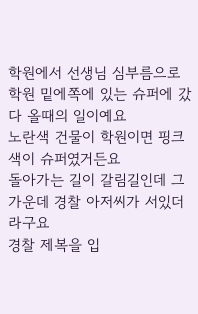학원에서 선생님 심부름으로
학원 밑에쪽에 있는 슈퍼에 갔다 올때의 일이예요
노란색 건물이 학원이면 핑크색이 슈퍼였거든요
돌아가는 길이 갈림길인데 그 가운데 경찰 아저씨가 서있더라구요
경찰 제복을 입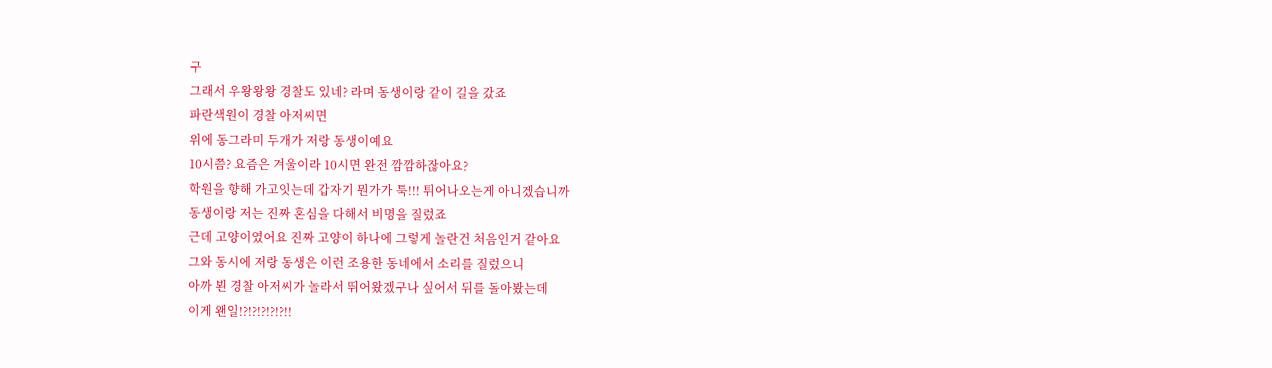구
그래서 우왕왕왕 경찰도 있네? 라며 동생이랑 같이 길을 갔죠
파란색원이 경찰 아저씨면
위에 동그라미 두개가 저랑 동생이예요
10시쯤? 요즘은 겨울이라 10시면 완전 깜깜하잖아요?
학원을 향해 가고잇는데 갑자기 뭔가가 툭!!! 튀어나오는게 아니겠습니까
동생이랑 저는 진짜 혼심을 다해서 비명을 질렀죠
근데 고양이였어요 진짜 고양이 하나에 그렇게 놀란건 처음인거 같아요
그와 동시에 저랑 동생은 이런 조용한 동네에서 소리를 질렀으니
아까 뵌 경찰 아저씨가 놀라서 뛰어왔겠구나 싶어서 뒤를 돌아봤는데
이게 왠일!?!?!?!?!?!!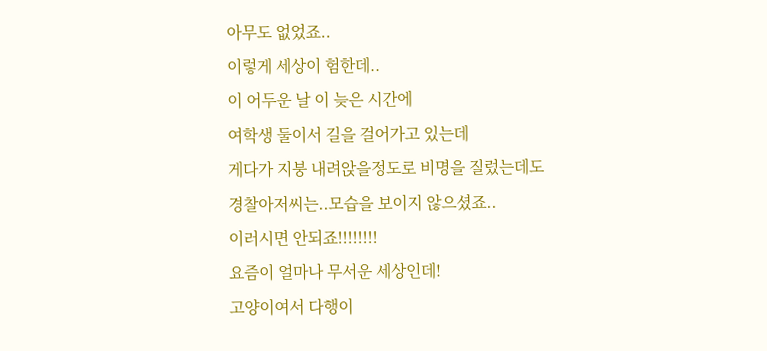아무도 없었죠..
이렇게 세상이 험한데..
이 어두운 날 이 늦은 시간에
여학생 둘이서 길을 걸어가고 있는데
게다가 지붕 내려앉을정도로 비명을 질렀는데도
경찰아저씨는..모습을 보이지 않으셨죠..
이러시면 안되죠!!!!!!!!
요즘이 얼마나 무서운 세상인데!
고양이여서 다행이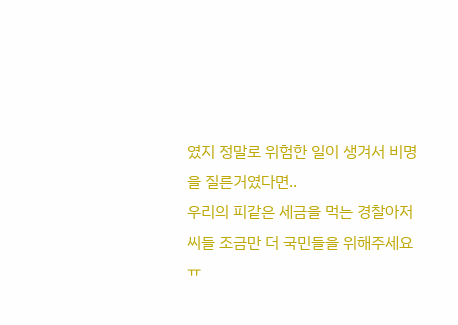였지 정말로 위험한 일이 생겨서 비명을 질른거였다면..
우리의 피같은 세금을 먹는 경찰아저씨들 조금만 더 국민들을 위해주세요 ㅠ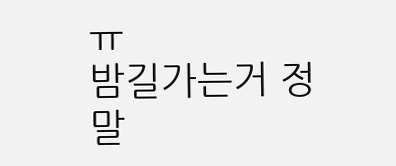ㅠ
밤길가는거 정말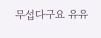무섭다구요 유유